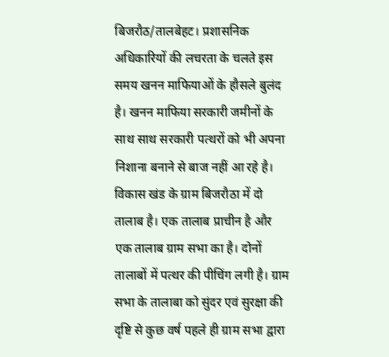बिजरौठ/तालबेहट। प्रशासनिक अधिकारियों की लचरता के चलते इस समय खनन माफियाओं के हौसले बुलंद है। खनन माफिया सरकारी जमीनों के साथ साथ सरकारी पत्थरों को भी अपना निशाना बनाने से बाज नहीं आ रहे है। विकास खंड के ग्राम बिजरौठा में दो तालाब है। एक तालाब प्राचीन है और एक तालाब ग्राम सभा का है। दोनों तालाबों में पत्थर की पीचिंग लगी है। ग्राम सभा के तालाबा को सुंदर एवं सुरक्षा की दृष्टि से कुछ वर्ष पहले ही ग्राम सभा द्वारा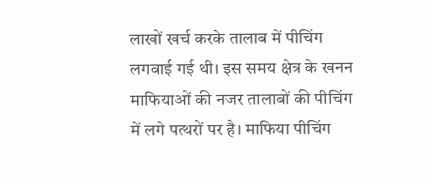लाखों खर्च करके तालाब में पीचिंग लगवाई गई थी। इस समय क्षेत्र के खनन माफियाओं की नजर तालाबों की पीचिंग में लगे पत्थरों पर है। माफिया पीचिंग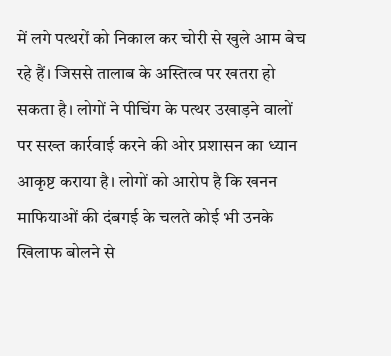में लगे पत्थरों को निकाल कर चोरी से खुले आम बेच रहे हैं। जिससे तालाब के अस्तित्व पर खतरा हो सकता है। लोगों ने पीचिंग के पत्थर उखाड़ने वालों पर सख्त कार्रवाई करने की ओर प्रशासन का ध्यान आकृष्ट कराया है। लोगों को आरोप है कि खनन माफियाओं की दंबगई के चलते कोई भी उनके खिलाफ बोलने से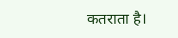कतराता है।